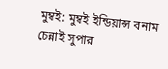মুম্বই: মুম্বই ইন্ডিয়ান্স বনাম চেন্নাই সুপার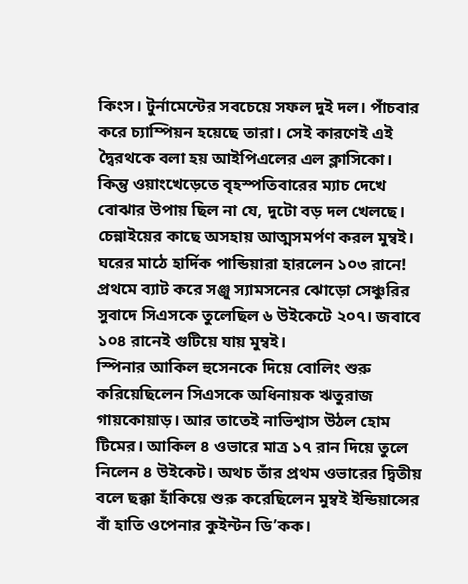কিংস। টুর্নামেন্টের সবচেয়ে সফল দুই দল। পাঁচবার করে চ্যাম্পিয়ন হয়েছে তারা। সেই কারণেই এই দ্বৈরথকে বলা হয় আইপিএলের এল ক্লাসিকো। কিন্তু ওয়াংখেড়েতে বৃহস্পতিবারের ম্যাচ দেখে বোঝার উপায় ছিল না যে, দুটো বড় দল খেলছে। চেন্নাইয়ের কাছে অসহায় আত্মসমর্পণ করল মুম্বই। ঘরের মাঠে হার্দিক পান্ডিয়ারা হারলেন ১০৩ রানে! প্রথমে ব্যাট করে সঞ্জু স্যামসনের ঝোড়ো সেঞ্চুরির সুবাদে সিএসকে তুলেছিল ৬ উইকেটে ২০৭। জবাবে ১০৪ রানেই গুটিয়ে যায় মুম্বই।
স্পিনার আকিল হুসেনকে দিয়ে বোলিং শুরু করিয়েছিলেন সিএসকে অধিনায়ক ঋতুরাজ গায়কোয়াড়। আর তাতেই নাভিশ্বাস উঠল হোম টিমের। আকিল ৪ ওভারে মাত্র ১৭ রান দিয়ে তুলে নিলেন ৪ উইকেট। অথচ তাঁর প্রথম ওভারের দ্বিতীয় বলে ছক্কা হাঁকিয়ে শুরু করেছিলেন মুম্বই ইন্ডিয়ান্সের বাঁ হাতি ওপেনার কুইন্টন ডি’কক।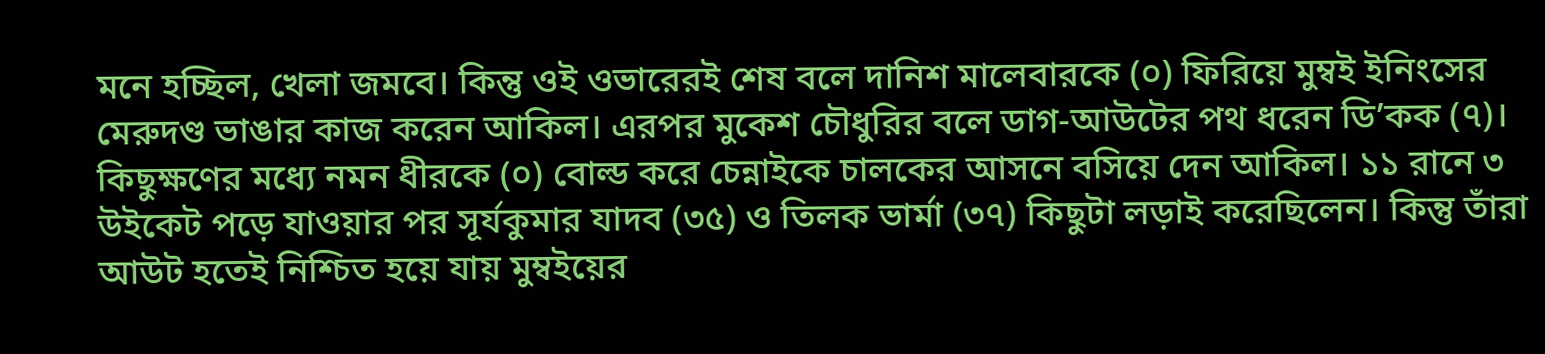মনে হচ্ছিল, খেলা জমবে। কিন্তু ওই ওভারেরই শেষ বলে দানিশ মালেবারকে (০) ফিরিয়ে মুম্বই ইনিংসের মেরুদণ্ড ভাঙার কাজ করেন আকিল। এরপর মুকেশ চৌধুরির বলে ডাগ-আউটের পথ ধরেন ডি’কক (৭)। কিছুক্ষণের মধ্যে নমন ধীরকে (০) বোল্ড করে চেন্নাইকে চালকের আসনে বসিয়ে দেন আকিল। ১১ রানে ৩ উইকেট পড়ে যাওয়ার পর সূর্যকুমার যাদব (৩৫) ও তিলক ভার্মা (৩৭) কিছুটা লড়াই করেছিলেন। কিন্তু তাঁরা আউট হতেই নিশ্চিত হয়ে যায় মুম্বইয়ের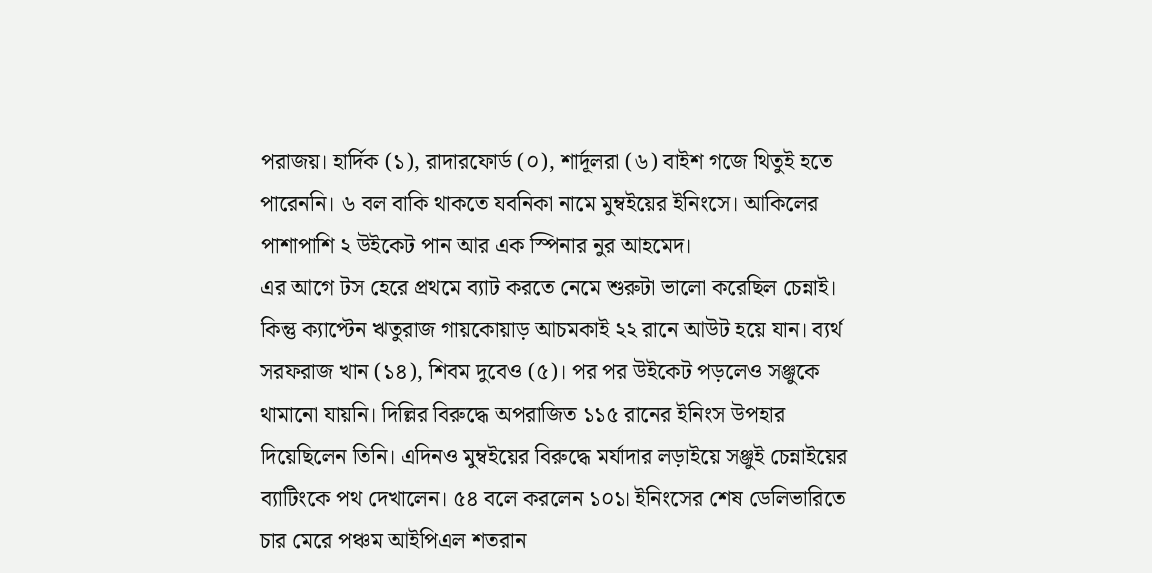পরাজয়। হার্দিক (১), রাদারফোর্ড (০), শার্দূলরা (৬) বাইশ গজে থিতুই হতে পারেননি। ৬ বল বাকি থাকতে যবনিকা নামে মুম্বইয়ের ইনিংসে। আকিলের পাশাপাশি ২ উইকেট পান আর এক স্পিনার নুর আহমেদ।
এর আগে টস হেরে প্রথমে ব্যাট করতে নেমে শুরুটা ভালো করেছিল চেন্নাই। কিন্তু ক্যাপ্টেন ঋতুরাজ গায়কোয়াড় আচমকাই ২২ রানে আউট হয়ে যান। ব্যর্থ সরফরাজ খান (১৪), শিবম দুবেও (৫)। পর পর উইকেট পড়লেও সঞ্জুকে থামানো যায়নি। দিল্লির বিরুদ্ধে অপরাজিত ১১৫ রানের ইনিংস উপহার দিয়েছিলেন তিনি। এদিনও মুম্বইয়ের বিরুদ্ধে মর্যাদার লড়াইয়ে সঞ্জুই চেন্নাইয়ের ব্যাটিংকে পথ দেখালেন। ৫৪ বলে করলেন ১০১। ইনিংসের শেষ ডেলিভারিতে চার মেরে পঞ্চম আইপিএল শতরান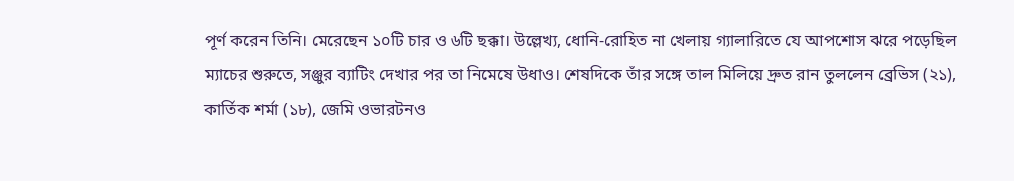পূর্ণ করেন তিনি। মেরেছেন ১০টি চার ও ৬টি ছক্কা। উল্লেখ্য, ধোনি-রোহিত না খেলায় গ্যালারিতে যে আপশোস ঝরে পড়েছিল ম্যাচের শুরুতে, সঞ্জুর ব্যাটিং দেখার পর তা নিমেষে উধাও। শেষদিকে তাঁর সঙ্গে তাল মিলিয়ে দ্রুত রান তুললেন ব্রেভিস (২১), কার্তিক শর্মা (১৮), জেমি ওভারটনও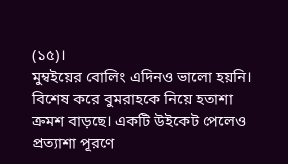(১৫)।
মুম্বইয়ের বোলিং এদিনও ভালো হয়নি। বিশেষ করে বুমরাহকে নিয়ে হতাশা ক্রমশ বাড়ছে। একটি উইকেট পেলেও প্রত্যাশা পূরণে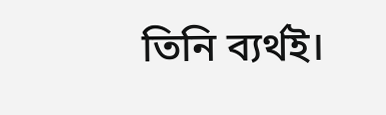তিনি ব্যর্থই।